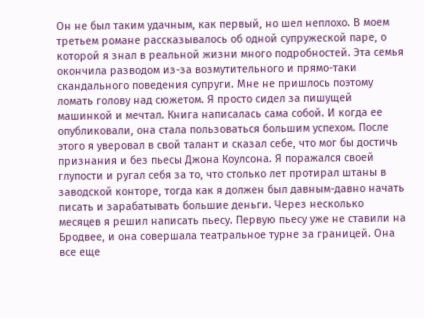Он не был таким удачным, как первый, но шел неплохо. В моем третьем романе рассказывалось об одной супружеской паре, о которой я знал в реальной жизни много подробностей. Эта семья окончила разводом из-за возмутительного и прямо-таки скандального поведения супруги. Мне не пришлось поэтому ломать голову над сюжетом. Я просто сидел за пишущей машинкой и мечтал. Книга написалась сама собой. И когда ее опубликовали, она стала пользоваться большим успехом. После этого я уверовал в свой талант и сказал себе, что мог бы достичь признания и без пьесы Джона Коулсона. Я поражался своей глупости и ругал себя за то, что столько лет протирал штаны в заводской конторе, тогда как я должен был давным-давно начать писать и зарабатывать большие деньги. Через несколько месяцев я решил написать пьесу. Первую пьесу уже не ставили на Бродвее, и она совершала театральное турне за границей. Она все еще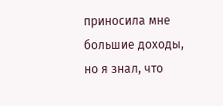приносила мне большие доходы, но я знал, что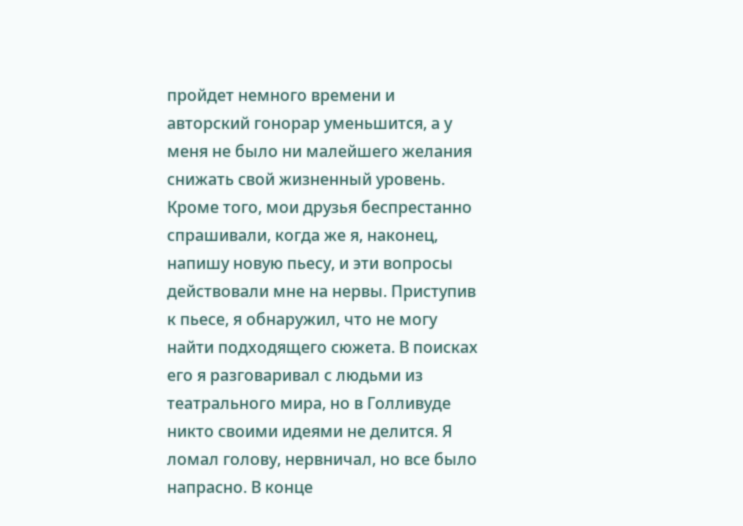пройдет немного времени и авторский гонорар уменьшится, а у меня не было ни малейшего желания снижать свой жизненный уровень. Кроме того, мои друзья беспрестанно спрашивали, когда же я, наконец, напишу новую пьесу, и эти вопросы действовали мне на нервы. Приступив к пьесе, я обнаружил, что не могу найти подходящего сюжета. В поисках его я разговаривал с людьми из театрального мира, но в Голливуде никто своими идеями не делится. Я ломал голову, нервничал, но все было напрасно. В конце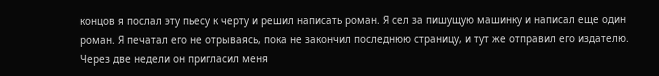концов я послал эту пьесу к черту и решил написать роман. Я сел за пишущую машинку и написал еще один роман. Я печатал его не отрываясь, пока не закончил последнюю страницу, и тут же отправил его издателю. Через две недели он пригласил меня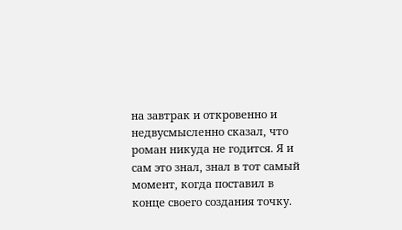на завтрак и откровенно и недвусмысленно сказал, что роман никуда не годится. Я и сам это знал, знал в тот самый момент, когда поставил в конце своего создания точку.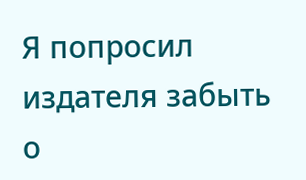Я попросил издателя забыть о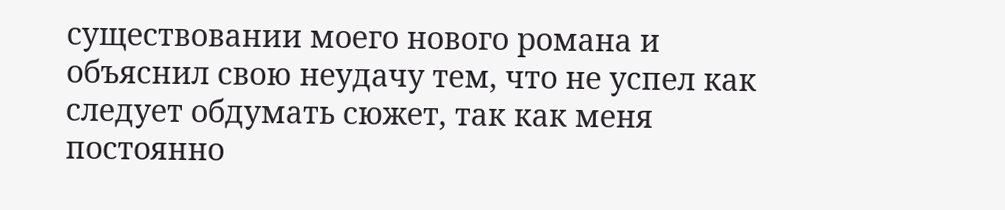существовании моего нового романа и объяснил свою неудачу тем, что не успел как следует обдумать сюжет, так как меня постоянно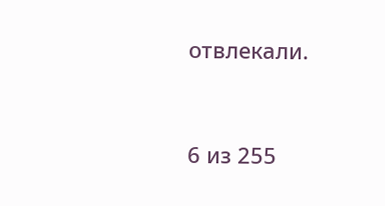отвлекали.


6 из 255